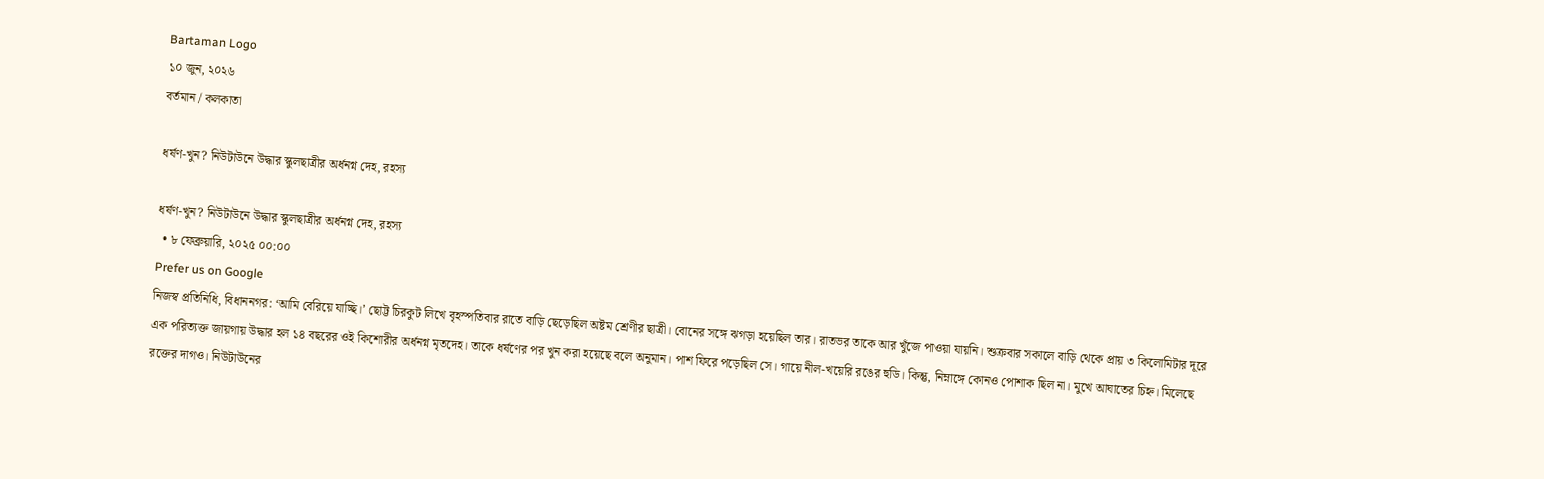Bartaman Logo
১০ জুন, ২০২৬
বর্তমান / কলকাতা

ধর্ষণ-খুন? নিউটাউনে উদ্ধার স্কুলছাত্রীর অর্ধনগ্ন দেহ, রহস্য

ধর্ষণ-খুন? নিউটাউনে উদ্ধার স্কুলছাত্রীর অর্ধনগ্ন দেহ, রহস্য
  • ৮ ফেব্রুয়ারি, ২০২৫ ০০:০০
Prefer us on Google
নিজস্ব প্রতিনিধি, বিধাননগর: ‘আমি বেরিয়ে যাচ্ছি।’ ছোট্ট চিরকুট লিখে বৃহস্পতিবার রাতে বাড়ি ছেড়েছিল অষ্টম শ্রেণীর ছাত্রী। বোনের সঙ্গে ঝগড়া হয়েছিল তার। রাতভর তাকে আর খুঁজে পাওয়া যায়নি। শুক্রবার সকালে বাড়ি থেকে প্রায় ৩ কিলোমিটার দূরে এক পরিত্যক্ত জায়গায় উদ্ধার হল ১৪ বছরের ওই কিশোরীর অর্ধনগ্ন মৃতদেহ। তাকে ধর্ষণের পর খুন করা হয়েছে বলে অনুমান। পাশ ফিরে পড়েছিল সে। গায়ে নীল-খয়েরি রঙের হুডি। কিন্তু, নিম্নাঙ্গে কোনও পোশাক ছিল না। মুখে আঘাতের চিহ্ন। মিলেছে রক্তের দাগও। নিউটাউনের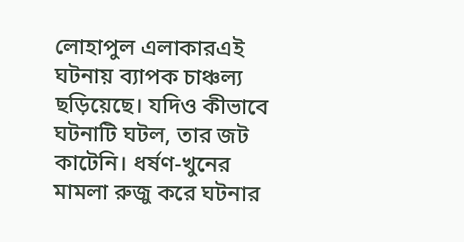লোহাপুল এলাকারএই ঘটনায় ব্যাপক চাঞ্চল্য ছড়িয়েছে। যদিও কীভাবে ঘটনাটি ঘটল, তার জট কাটেনি। ধর্ষণ-খুনের মামলা রুজু করে ঘটনার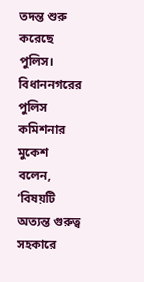তদন্ত শুরু করেছে পুলিস। বিধাননগরের পুলিস কমিশনার মুকেশ বলেন, ‘বিষয়টি অত্যন্ত গুরুত্ব সহকারে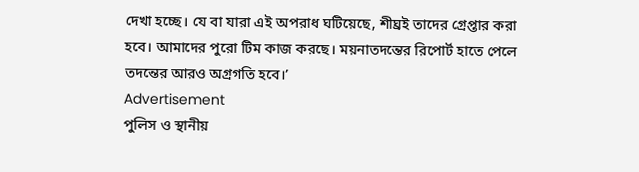দেখা হচ্ছে। যে বা যারা এই অপরাধ ঘটিয়েছে, শীঘ্রই তাদের গ্রেপ্তার করা হবে। আমাদের পুরো টিম কাজ করছে। ময়নাতদন্তের রিপোর্ট হাতে পেলে তদন্তের আরও অগ্রগতি হবে।’
Advertisement
পুলিস ও স্থানীয়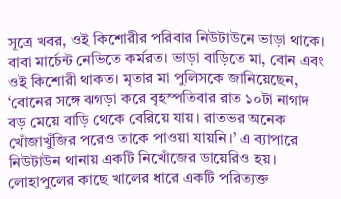সূত্রে খবর, ওই কিশোরীর পরিবার নিউটাউনে ভাড়া থাকে। বাবা মার্চেন্ট নেভিতে কর্মরত। ভাড়া বাড়িতে মা, বোন এবং ওই কিশোরী থাকত। মৃতার মা পুলিসকে জানিয়েছেন, ‘বোনের সঙ্গে ঝগড়া করে বৃহস্পতিবার রাত ১০টা নাগাদ বড় মেয়ে বাড়ি থেকে বেরিয়ে যায়। রাতভর অনেক খোঁজাখুঁজির পরেও তাকে পাওয়া যায়নি।’ এ ব্যাপারে নিউটাউন থানায় একটি নিখোঁজের ডায়েরিও হয়। লোহাপুলের কাছে খালের ধারে একটি পরিত্যক্ত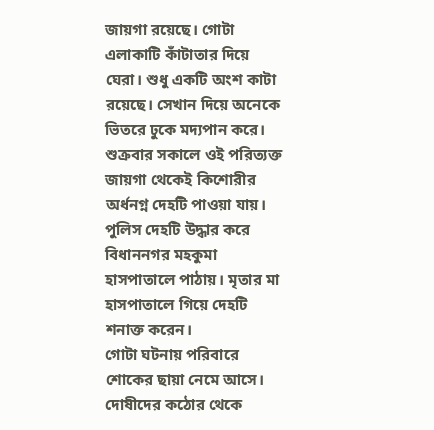জায়গা রয়েছে। গোটা এলাকাটি কাঁটাতার দিয়ে ঘেরা। শুধু একটি অংশ কাটা রয়েছে। সেখান দিয়ে অনেকে ভিতরে ঢুকে মদ্যপান করে। শুক্রবার সকালে ওই পরিত্যক্ত জায়গা থেকেই কিশোরীর অর্ধনগ্ন দেহটি পাওয়া যায়। পুলিস দেহটি উদ্ধার করে বিধাননগর মহকুমা হাসপাতালে পাঠায়। মৃতার মা হাসপাতালে গিয়ে দেহটি শনাক্ত করেন।
গোটা ঘটনায় পরিবারে শোকের ছায়া নেমে আসে। দোষীদের কঠোর থেকে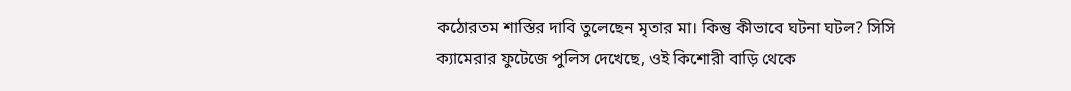কঠোরতম শাস্তির দাবি তুলেছেন মৃতার মা। কিন্তু কীভাবে ঘটনা ঘটল? সিসি ক্যামেরার ফুটেজে পুলিস দেখেছে, ওই কিশোরী বাড়ি থেকে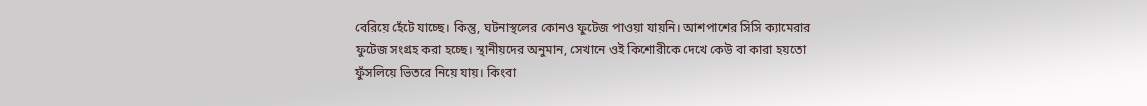বেরিয়ে হেঁটে যাচ্ছে। কিন্তু, ঘটনাস্থলের কোনও ফুটেজ পাওয়া যায়নি। আশপাশের সিসি ক্যামেরার ফুটেজ সংগ্রহ করা হচ্ছে। স্থানীয়দের অনুমান, সেখানে ওই কিশোরীকে দেখে কেউ বা কারা হয়তো ফুঁসলিয়ে ভিতরে নিয়ে যায়। কিংবা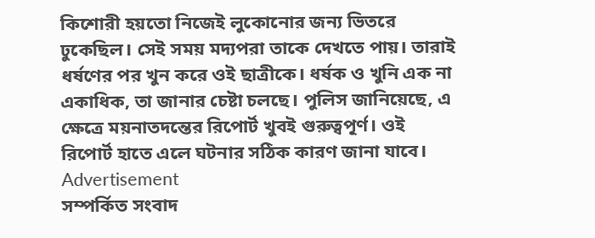কিশোরী হয়তো নিজেই লুকোনোর জন্য ভিতরে ঢুকেছিল। সেই সময় মদ্যপরা তাকে দেখতে পায়। তারাই ধর্ষণের পর খুন করে ওই ছাত্রীকে। ধর্ষক ও খুনি এক না একাধিক, তা জানার চেষ্টা চলছে। পুলিস জানিয়েছে, এ ক্ষেত্রে ময়নাতদন্তের রিপোর্ট খুবই গুরুত্বপূর্ণ। ওই রিপোর্ট হাতে এলে ঘটনার সঠিক কারণ জানা যাবে।
Advertisement
সম্পর্কিত সংবাদ